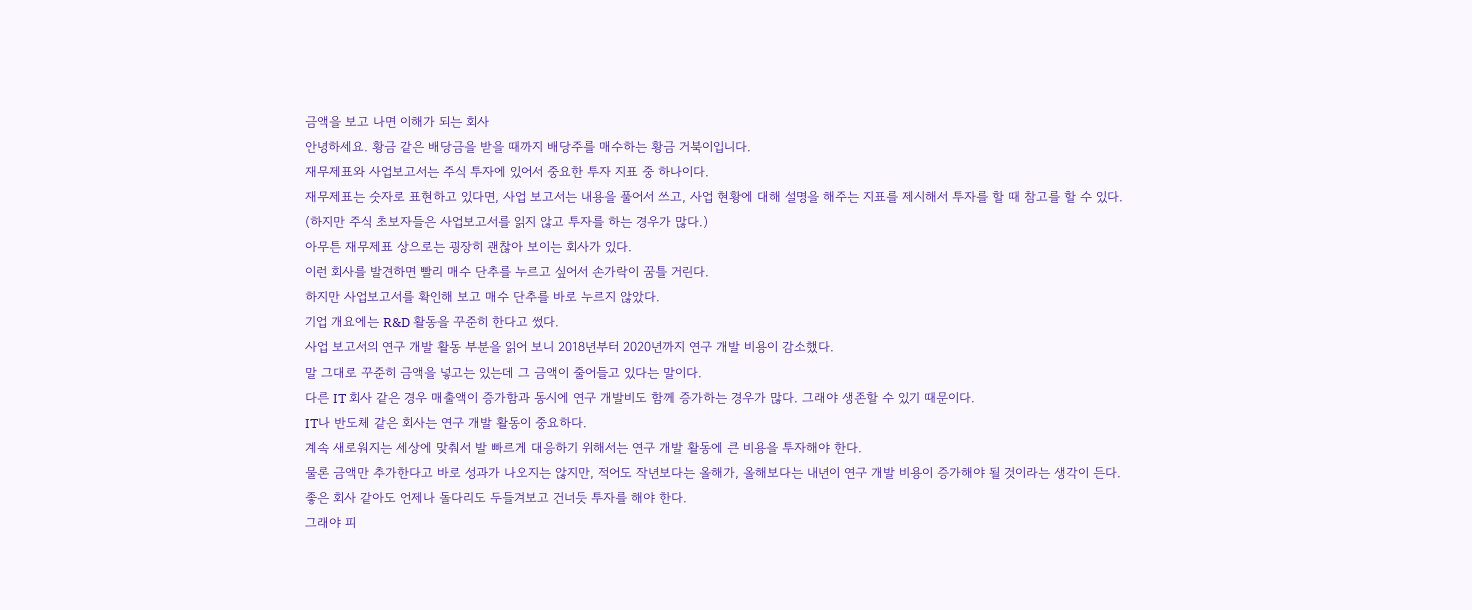금액을 보고 나면 이해가 되는 회사
안녕하세요. 황금 같은 배당금을 받을 때까지 배당주를 매수하는 황금 거북이입니다.
재무제표와 사업보고서는 주식 투자에 있어서 중요한 투자 지표 중 하나이다.
재무제표는 숫자로 표현하고 있다면, 사업 보고서는 내용을 풀어서 쓰고, 사업 현황에 대해 설명을 해주는 지표를 제시해서 투자를 할 때 참고를 할 수 있다.
(하지만 주식 초보자들은 사업보고서를 읽지 않고 투자를 하는 경우가 많다.)
아무튼 재무제표 상으로는 굉장히 괜찮아 보이는 회사가 있다.
이런 회사를 발견하면 빨리 매수 단추를 누르고 싶어서 손가락이 꿈틀 거린다.
하지만 사업보고서를 확인해 보고 매수 단추를 바로 누르지 않았다.
기업 개요에는 R&D 활동을 꾸준히 한다고 썼다.
사업 보고서의 연구 개발 활동 부분을 읽어 보니 2018년부터 2020년까지 연구 개발 비용이 감소했다.
말 그대로 꾸준히 금액을 넣고는 있는데 그 금액이 줄어들고 있다는 말이다.
다른 IT 회사 같은 경우 매출액이 증가함과 동시에 연구 개발비도 함께 증가하는 경우가 많다. 그래야 생존할 수 있기 때문이다.
IT나 반도체 같은 회사는 연구 개발 활동이 중요하다.
계속 새로워지는 세상에 맞춰서 발 빠르게 대응하기 위해서는 연구 개발 활동에 큰 비용을 투자해야 한다.
물론 금액만 추가한다고 바로 성과가 나오지는 않지만, 적어도 작년보다는 올해가, 올해보다는 내년이 연구 개발 비용이 증가해야 될 것이라는 생각이 든다.
좋은 회사 같아도 언제나 돌다리도 두들겨보고 건너듯 투자를 해야 한다.
그래야 피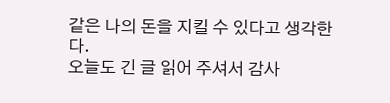같은 나의 돈을 지킬 수 있다고 생각한다.
오늘도 긴 글 읽어 주셔서 감사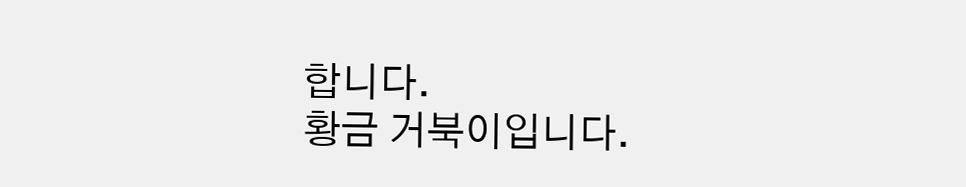합니다.
황금 거북이입니다.